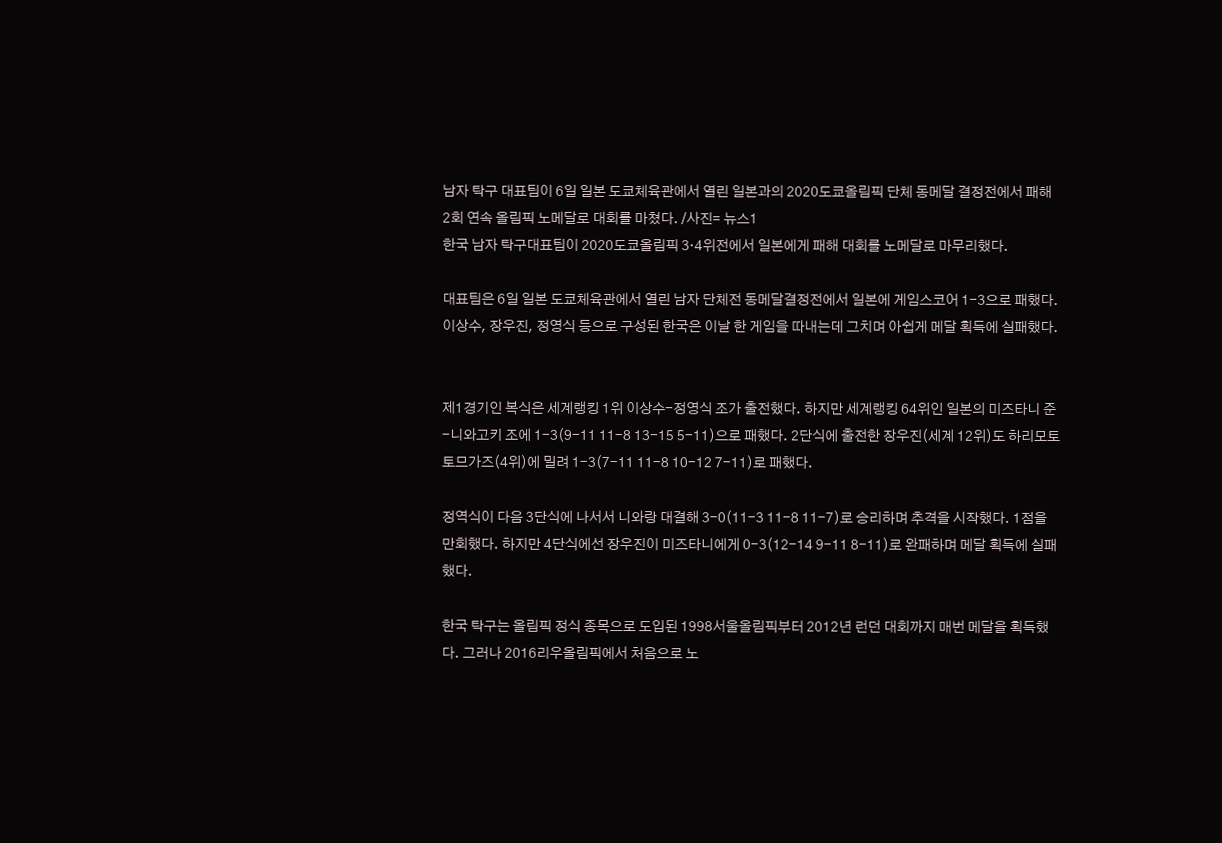남자 탁구 대표팀이 6일 일본 도쿄체육관에서 열린 일본과의 2020도쿄올림픽 단체 동메달 결정전에서 패해 2회 연속 올림픽 노메달로 대회를 마쳤다. /사진= 뉴스1
한국 남자 탁구대표팀이 2020도쿄올림픽 3·4위전에서 일본에게 패해 대회를 노메달로 마무리했다.

대표팀은 6일 일본 도쿄체육관에서 열린 남자 단체전 동메달결정전에서 일본에 게임스코어 1-3으로 패했다. 이상수, 장우진, 정영식 등으로 구성된 한국은 이날 한 게임을 따내는데 그치며 아쉽게 메달 획득에 실패했다.


제1경기인 복식은 세계랭킹 1위 이상수-정영식 조가 출전했다. 하지만 세계랭킹 64위인 일본의 미즈타니 준-니와고키 조에 1-3(9-11 11-8 13-15 5-11)으로 패했다. 2단식에 출전한 장우진(세계 12위)도 하리모토 토므가즈(4위)에 밀려 1-3(7-11 11-8 10-12 7-11)로 패했다.

정역식이 다음 3단식에 나서서 니와랑 대결해 3-0(11-3 11-8 11-7)로 승리하며 추격을 시작했다. 1점을 만회했다. 하지만 4단식에선 장우진이 미즈타니에게 0-3(12-14 9-11 8-11)로 완패하며 메달 획득에 실패했다.

한국 탁구는 올림픽 정식 종목으로 도입된 1998서울올림픽부터 2012년 런던 대회까지 매번 메달을 획득했다. 그러나 2016리우올림픽에서 처음으로 노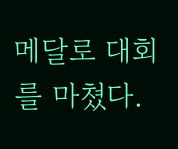메달로 대회를 마쳤다.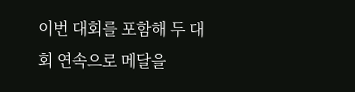이번 대회를 포함해 두 대회 연속으로 메달을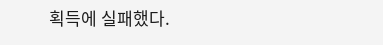획득에 실패했다.